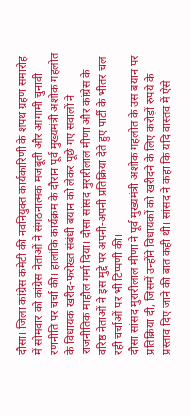दौसा। जिला कांग्रेस कमेटी की नवनियुक्त कार्यकारिणी के शपथ ग्रहण समारोह में सोमवार को कांग्रेस नेताओं ने संगठनात्मक मजबूती और आगामी चुनावी रणनीति पर चर्चा की। हालांकि कार्यक्रम के दौरान पूर्व मुख्यमंत्री अशोक गहलोत के विधायक खरीद-फरोख्त संबंधी बयान को लेकर पूछे गए सवालों ने राजनीतिक माहौल गर्मा दिया। दौसा सांसद मुरारीलाल मीणा और कांग्रेस के वरिष्ठ नेताओं ने इस मुद्दे पर अपनी-अपनी प्रतिक्रिया देते हुए पार्टी के भीतर चल रही चर्चाओं पर भी टिप्पणी की।
दौसा सांसद मुरारीलाल मीणा ने पूर्व मुख्यमंत्री अशोक गहलोत के उस बयान पर प्रतिक्रिया दी, जिसमें उन्होंने विधायकों को खरीदने के लिए करोड़ों रुपये के प्रस्ताव दिए जाने की बात कही थी। सांसद ने कहा कि यदि वास्तव में ऐसे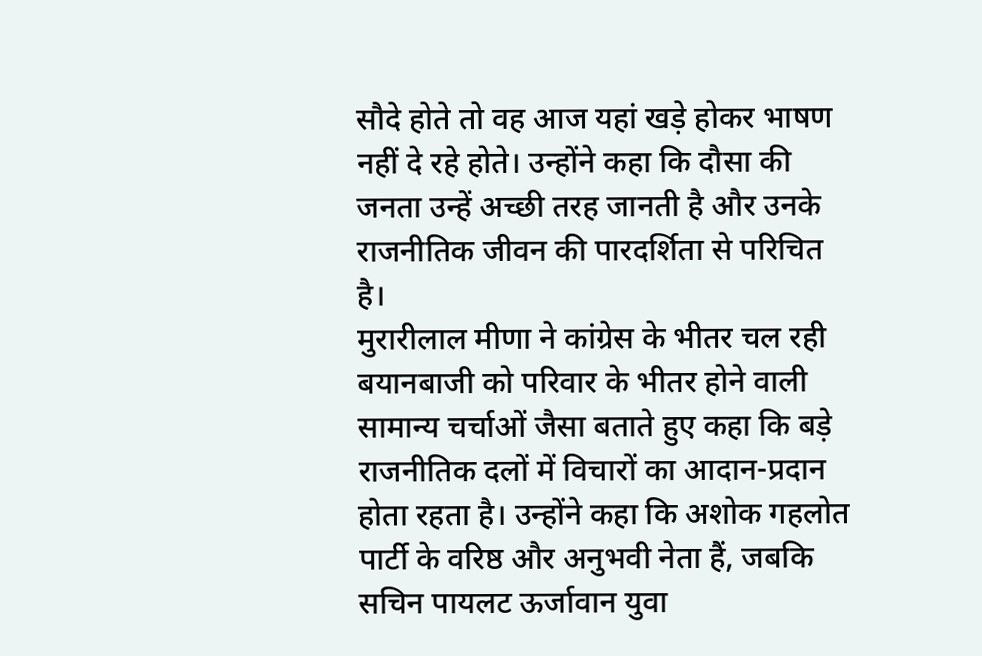सौदे होते तो वह आज यहां खड़े होकर भाषण नहीं दे रहे होते। उन्होंने कहा कि दौसा की जनता उन्हें अच्छी तरह जानती है और उनके राजनीतिक जीवन की पारदर्शिता से परिचित है।
मुरारीलाल मीणा ने कांग्रेस के भीतर चल रही बयानबाजी को परिवार के भीतर होने वाली सामान्य चर्चाओं जैसा बताते हुए कहा कि बड़े राजनीतिक दलों में विचारों का आदान-प्रदान होता रहता है। उन्होंने कहा कि अशोक गहलोत पार्टी के वरिष्ठ और अनुभवी नेता हैं, जबकि सचिन पायलट ऊर्जावान युवा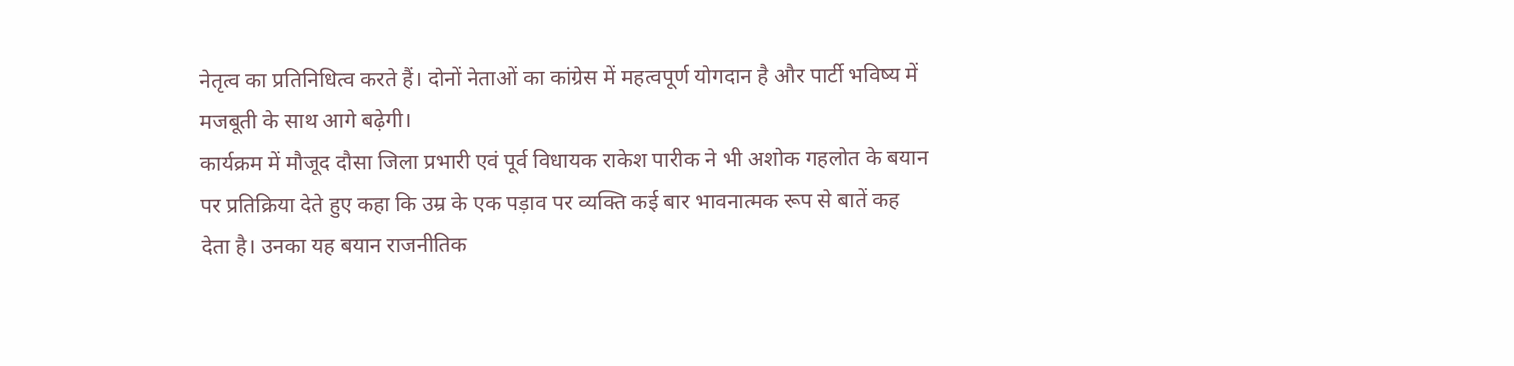नेतृत्व का प्रतिनिधित्व करते हैं। दोनों नेताओं का कांग्रेस में महत्वपूर्ण योगदान है और पार्टी भविष्य में मजबूती के साथ आगे बढ़ेगी।
कार्यक्रम में मौजूद दौसा जिला प्रभारी एवं पूर्व विधायक राकेश पारीक ने भी अशोक गहलोत के बयान पर प्रतिक्रिया देते हुए कहा कि उम्र के एक पड़ाव पर व्यक्ति कई बार भावनात्मक रूप से बातें कह देता है। उनका यह बयान राजनीतिक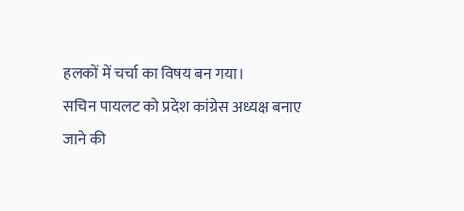हलकों में चर्चा का विषय बन गया।
सचिन पायलट को प्रदेश कांग्रेस अध्यक्ष बनाए जाने की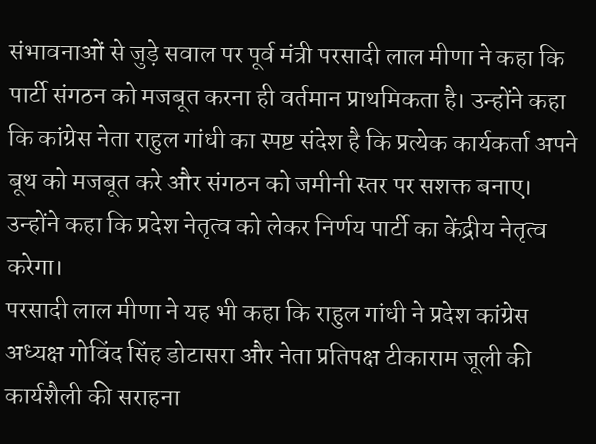संभावनाओं से जुड़े सवाल पर पूर्व मंत्री परसादी लाल मीणा ने कहा कि पार्टी संगठन को मजबूत करना ही वर्तमान प्राथमिकता है। उन्होंने कहा कि कांग्रेस नेता राहुल गांधी का स्पष्ट संदेश है कि प्रत्येक कार्यकर्ता अपने बूथ को मजबूत करे और संगठन को जमीनी स्तर पर सशक्त बनाए। उन्होंने कहा कि प्रदेश नेतृत्व को लेकर निर्णय पार्टी का केंद्रीय नेतृत्व करेगा।
परसादी लाल मीणा ने यह भी कहा कि राहुल गांधी ने प्रदेश कांग्रेस अध्यक्ष गोविंद सिंह डोटासरा और नेता प्रतिपक्ष टीकाराम जूली की कार्यशैली की सराहना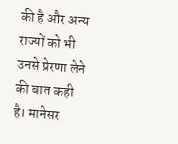की है और अन्य राज्यों को भी उनसे प्रेरणा लेने की बात कही है। मानेसर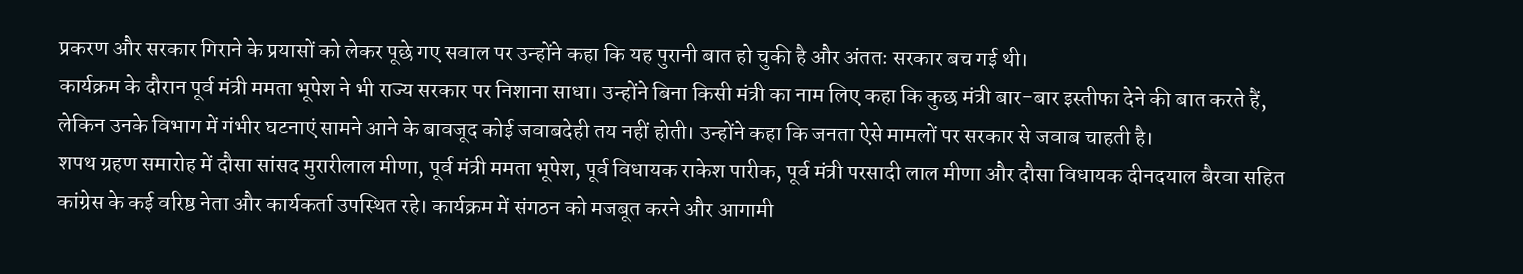प्रकरण और सरकार गिराने के प्रयासों को लेकर पूछे गए सवाल पर उन्होंने कहा कि यह पुरानी बात हो चुकी है और अंततः सरकार बच गई थी।
कार्यक्रम के दौरान पूर्व मंत्री ममता भूपेश ने भी राज्य सरकार पर निशाना साधा। उन्होंने बिना किसी मंत्री का नाम लिए कहा कि कुछ मंत्री बार-बार इस्तीफा देने की बात करते हैं, लेकिन उनके विभाग में गंभीर घटनाएं सामने आने के बावजूद कोई जवाबदेही तय नहीं होती। उन्होंने कहा कि जनता ऐसे मामलों पर सरकार से जवाब चाहती है।
शपथ ग्रहण समारोह में दौसा सांसद मुरारीलाल मीणा, पूर्व मंत्री ममता भूपेश, पूर्व विधायक राकेश पारीक, पूर्व मंत्री परसादी लाल मीणा और दौसा विधायक दीनदयाल बैरवा सहित कांग्रेस के कई वरिष्ठ नेता और कार्यकर्ता उपस्थित रहे। कार्यक्रम में संगठन को मजबूत करने और आगामी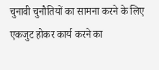चुनावी चुनौतियों का सामना करने के लिए एकजुट होकर कार्य करने का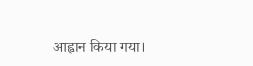आह्वान किया गया।